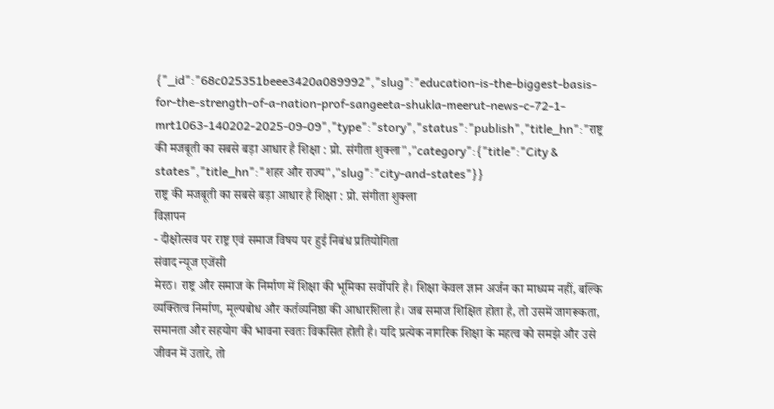{"_id":"68c025351beee3420a089992","slug":"education-is-the-biggest-basis-for-the-strength-of-a-nation-prof-sangeeta-shukla-meerut-news-c-72-1-mrt1063-140202-2025-09-09","type":"story","status":"publish","title_hn":"राष्ट्र की मजबूती का सबसे बड़ा आधार है शिक्षा : प्रो. संगीता शुक्ला","category":{"title":"City & states","title_hn":"शहर और राज्य","slug":"city-and-states"}}
राष्ट्र की मजबूती का सबसे बड़ा आधार है शिक्षा : प्रो. संगीता शुक्ला
विज्ञापन
- दीक्षोत्सव पर राष्ट्र एवं समाज विषय पर हुई निबंध प्रतियोगिता
संवाद न्यूज एजेंसी
मेरठ। राष्ट्र और समाज के निर्माण में शिक्षा की भूमिका सर्वोपरि है। शिक्षा केवल ज्ञान अर्जन का माध्यम नहीं, बल्कि व्यक्तित्व निर्माण, मूल्यबोध और कर्तव्यनिष्ठा की आधारशिला है। जब समाज शिक्षित होता है, तो उसमें जागरूकता, समानता और सहयोग की भावना स्वतः विकसित होती है। यदि प्रत्येक नागरिक शिक्षा के महत्व को समझे और उसे जीवन में उतारे, तो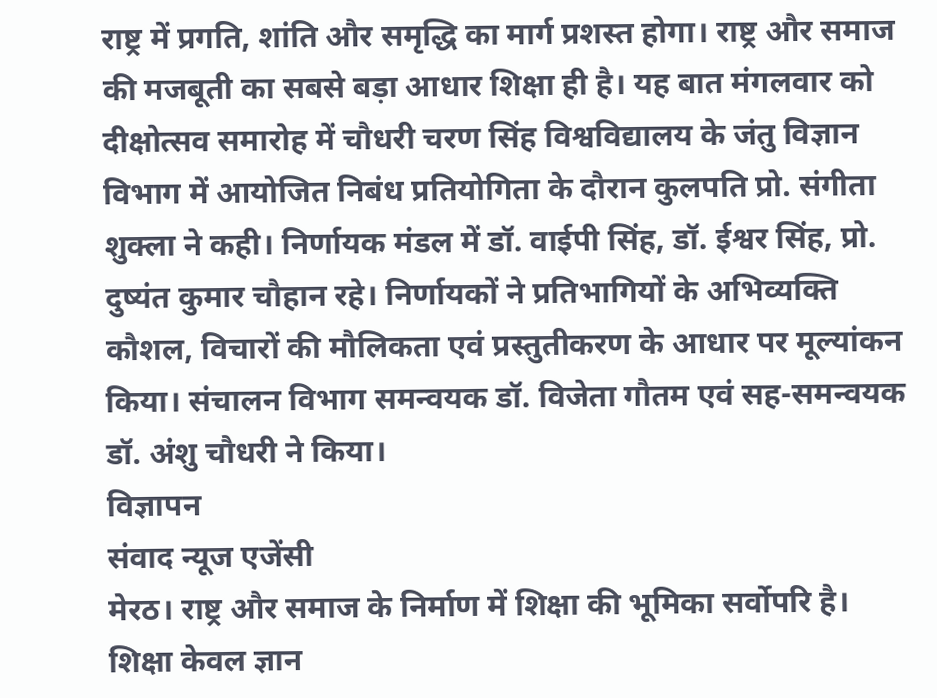राष्ट्र में प्रगति, शांति और समृद्धि का मार्ग प्रशस्त होगा। राष्ट्र और समाज की मजबूती का सबसे बड़ा आधार शिक्षा ही है। यह बात मंगलवार को दीक्षोत्सव समारोह में चौधरी चरण सिंह विश्वविद्यालय के जंतु विज्ञान विभाग में आयोजित निबंध प्रतियोगिता के दौरान कुलपति प्रो. संगीता शुक्ला ने कही। निर्णायक मंडल में डॉ. वाईपी सिंह, डॉ. ईश्वर सिंह, प्रो. दुष्यंत कुमार चौहान रहे। निर्णायकों ने प्रतिभागियों के अभिव्यक्ति कौशल, विचारों की मौलिकता एवं प्रस्तुतीकरण के आधार पर मूल्यांकन किया। संचालन विभाग समन्वयक डॉ. विजेता गौतम एवं सह-समन्वयक डॉ. अंशु चौधरी ने किया।
विज्ञापन
संवाद न्यूज एजेंसी
मेरठ। राष्ट्र और समाज के निर्माण में शिक्षा की भूमिका सर्वोपरि है। शिक्षा केवल ज्ञान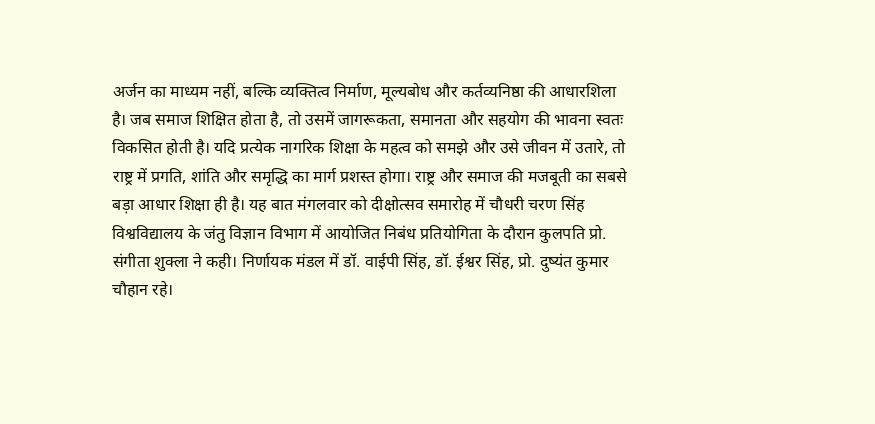अर्जन का माध्यम नहीं, बल्कि व्यक्तित्व निर्माण, मूल्यबोध और कर्तव्यनिष्ठा की आधारशिला है। जब समाज शिक्षित होता है, तो उसमें जागरूकता, समानता और सहयोग की भावना स्वतः विकसित होती है। यदि प्रत्येक नागरिक शिक्षा के महत्व को समझे और उसे जीवन में उतारे, तो राष्ट्र में प्रगति, शांति और समृद्धि का मार्ग प्रशस्त होगा। राष्ट्र और समाज की मजबूती का सबसे बड़ा आधार शिक्षा ही है। यह बात मंगलवार को दीक्षोत्सव समारोह में चौधरी चरण सिंह विश्वविद्यालय के जंतु विज्ञान विभाग में आयोजित निबंध प्रतियोगिता के दौरान कुलपति प्रो. संगीता शुक्ला ने कही। निर्णायक मंडल में डॉ. वाईपी सिंह, डॉ. ईश्वर सिंह, प्रो. दुष्यंत कुमार चौहान रहे।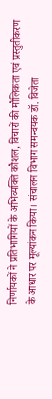निर्णायकों ने प्रतिभागियों के अभिव्यक्ति कौशल, विचारों की मौलिकता एवं प्रस्तुतीकरण के आधार पर मूल्यांकन किया। संचालन विभाग समन्वयक डॉ. विजेता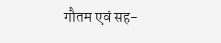गौतम एवं सह-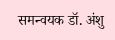समन्वयक डॉ. अंशु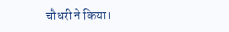चौधरी ने किया।